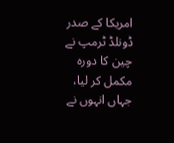امریکا کے صدر ڈونلڈ ٹرمپ نے چین کا دورہ مکمل کر لیا، جہاں انہوں نے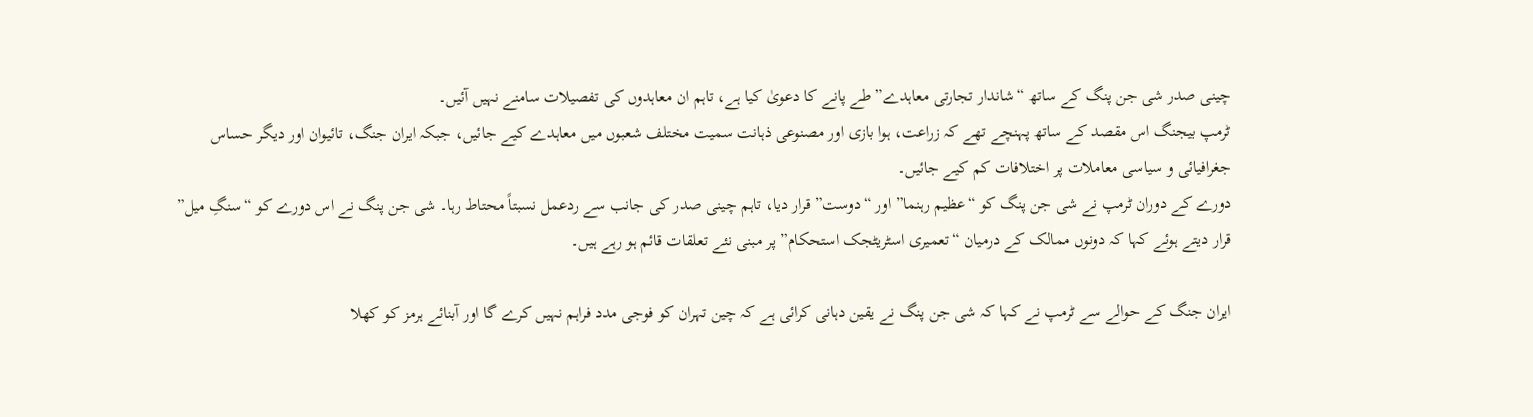چینی صدر شی جن پنگ کے ساتھ “شاندار تجارتی معاہدے” طے پانے کا دعویٰ کیا ہے، تاہم ان معاہدوں کی تفصیلات سامنے نہیں آئیں۔
ٹرمپ بیجنگ اس مقصد کے ساتھ پہنچے تھے کہ زراعت، ہوا بازی اور مصنوعی ذہانت سمیت مختلف شعبوں میں معاہدے کیے جائیں، جبکہ ایران جنگ، تائیوان اور دیگر حساس جغرافیائی و سیاسی معاملات پر اختلافات کم کیے جائیں۔
دورے کے دوران ٹرمپ نے شی جن پنگ کو “عظیم رہنما” اور “دوست” قرار دیا، تاہم چینی صدر کی جانب سے ردعمل نسبتاً محتاط رہا۔ شی جن پنگ نے اس دورے کو “سنگِ میل” قرار دیتے ہوئے کہا کہ دونوں ممالک کے درمیان “تعمیری اسٹریٹجک استحکام” پر مبنی نئے تعلقات قائم ہو رہے ہیں۔

ایران جنگ کے حوالے سے ٹرمپ نے کہا کہ شی جن پنگ نے یقین دہانی کرائی ہے کہ چین تہران کو فوجی مدد فراہم نہیں کرے گا اور آبنائے ہرمز کو کھلا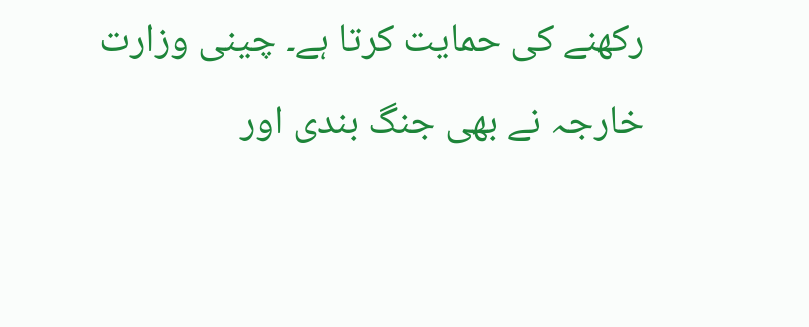رکھنے کی حمایت کرتا ہے۔ چینی وزارت خارجہ نے بھی جنگ بندی اور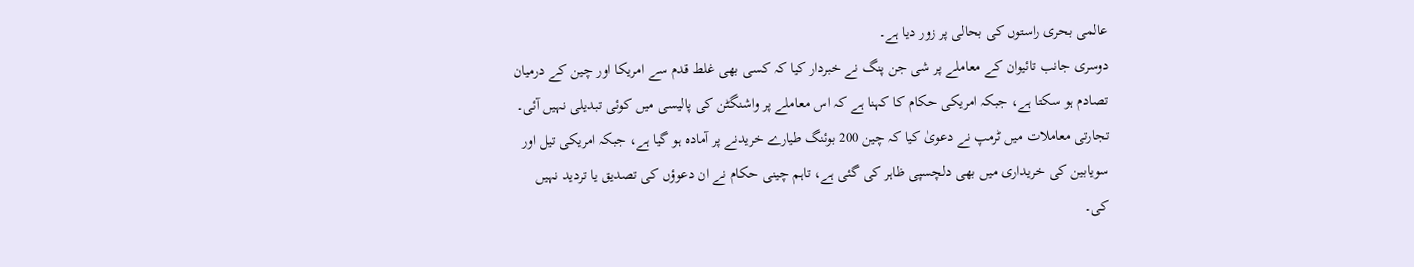عالمی بحری راستوں کی بحالی پر زور دیا ہے۔
دوسری جانب تائیوان کے معاملے پر شی جن پنگ نے خبردار کیا کہ کسی بھی غلط قدم سے امریکا اور چین کے درمیان تصادم ہو سکتا ہے، جبکہ امریکی حکام کا کہنا ہے کہ اس معاملے پر واشنگٹن کی پالیسی میں کوئی تبدیلی نہیں آئی۔
تجارتی معاملات میں ٹرمپ نے دعویٰ کیا کہ چین 200 بوئنگ طیارے خریدنے پر آمادہ ہو گیا ہے، جبکہ امریکی تیل اور سویابین کی خریداری میں بھی دلچسپی ظاہر کی گئی ہے، تاہم چینی حکام نے ان دعوؤں کی تصدیق یا تردید نہیں کی۔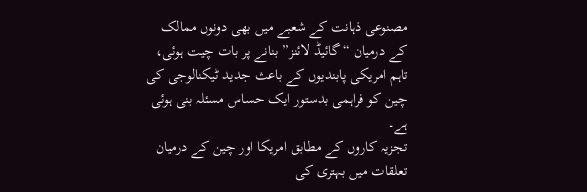مصنوعی ذہانت کے شعبے میں بھی دونوں ممالک کے درمیان “گائیڈ لائنز” بنانے پر بات چیت ہوئی، تاہم امریکی پابندیوں کے باعث جدید ٹیکنالوجی کی چین کو فراہمی بدستور ایک حساس مسئلہ بنی ہوئی ہے۔
تجزیہ کاروں کے مطابق امریکا اور چین کے درمیان تعلقات میں بہتری کی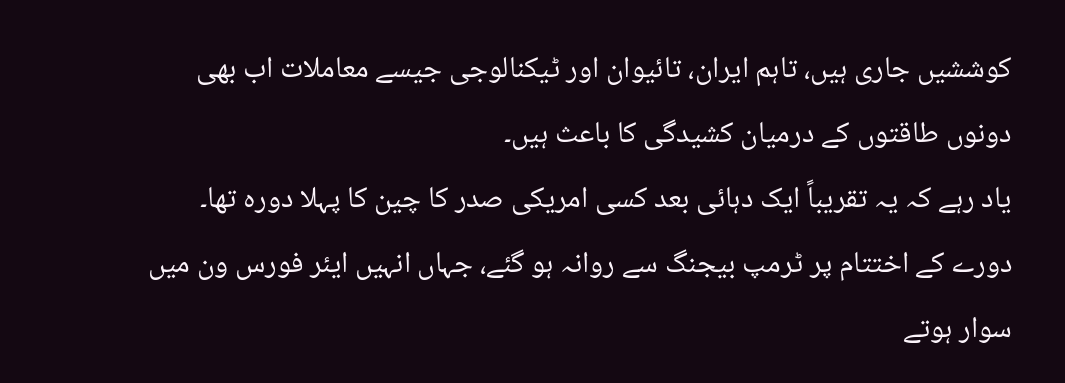کوششیں جاری ہیں، تاہم ایران، تائیوان اور ٹیکنالوجی جیسے معاملات اب بھی دونوں طاقتوں کے درمیان کشیدگی کا باعث ہیں۔
یاد رہے کہ یہ تقریباً ایک دہائی بعد کسی امریکی صدر کا چین کا پہلا دورہ تھا۔ دورے کے اختتام پر ٹرمپ بیجنگ سے روانہ ہو گئے، جہاں انہیں ایئر فورس ون میں سوار ہوتے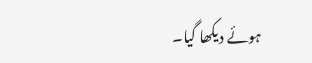ہوئے دیکھا گیا۔